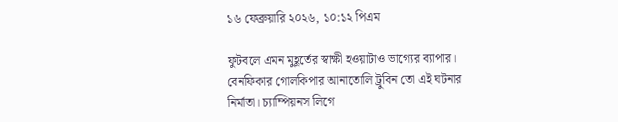১৬ ফেব্রুয়ারি ২০২৬, ১০:১২ পিএম

ফুটবলে এমন মুহূর্তের স্বাক্ষী হওয়াটাও ভাগ্যের ব্যাপার। বেনফিকার গোলকিপার আনাতোলি ট্রুবিন তো এই ঘটনার নির্মাতা। চ্যাম্পিয়নস লিগে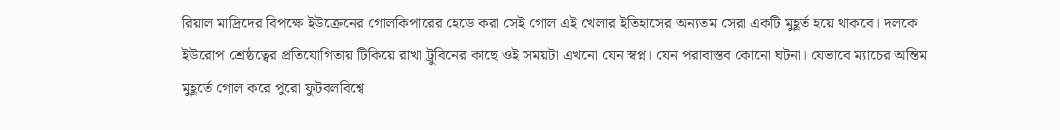রিয়াল মাদ্রিদের বিপক্ষে ইউক্রেনের গোলকিপারের হেডে করা সেই গোল এই খেলার ইতিহাসের অন্যতম সেরা একটি মুহূর্ত হয়ে থাকবে। দলকে ইউরোপ শ্রেষ্ঠত্বের প্রতিযোগিতায় টিকিয়ে রাখা ট্রুবিনের কাছে ওই সময়টা এখনো যেন স্বপ্ন। যেন পরাবাস্তব কোনো ঘটনা। যেভাবে ম্যাচের অন্তিম মুহূর্তে গোল করে পুরো ফুটবলবিশ্বে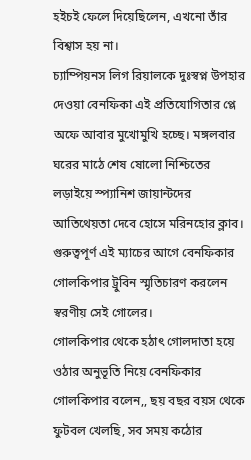হইচই ফেলে দিয়েছিলেন, এখনো তাঁর বিশ্বাস হয় না।
চ্যাম্পিয়নস লিগ রিয়ালকে দুঃস্বপ্ন উপহার দেওয়া বেনফিকা এই প্রতিযোগিতার প্লে অফে আবার মুখোমুখি হচ্ছে। মঙ্গলবার ঘরের মাঠে শেষ ষোলো নিশ্চিতের লড়াইয়ে স্প্যানিশ জায়ান্টদের আতিথেয়তা দেবে হোসে মরিনহোর ক্লাব। গুরুত্বপূর্ণ এই ম্যাচের আগে বেনফিকার গোলকিপার ট্রুবিন স্মৃতিচারণ করলেন স্বরণীয় সেই গোলের।
গোলকিপার থেকে হঠাৎ গোলদাতা হয়ে ওঠার অনুভূতি নিয়ে বেনফিকার গোলকিপার বলেন,, ছয় বছর বয়স থেকে ফুটবল খেলছি, সব সময় কঠোর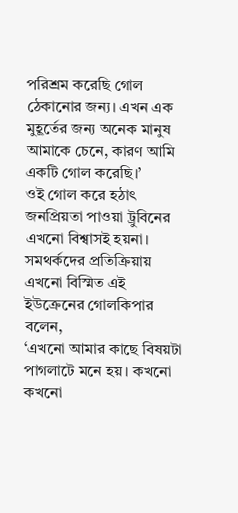পরিশ্রম করেছি গোল ঠেকানোর জন্য। এখন এক মুহূর্তের জন্য অনেক মানুষ আমাকে চেনে, কারণ আমি একটি গোল করেছি।’
ওই গোল করে হঠাৎ জনপ্রিয়তা পাওয়া ট্রুবিনের এখনো বিশ্বাসই হয়না। সমথর্কদের প্রতিক্রিয়ায় এখনো বিস্মিত এই ইউক্রেনের গোলকিপার বলেন,
‘এখনো আমার কাছে বিষয়টা পাগলাটে মনে হয়। কখনো কখনো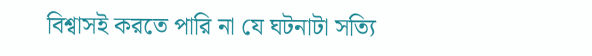বিশ্বাসই করতে পারি না যে ঘটনাটা সত্যি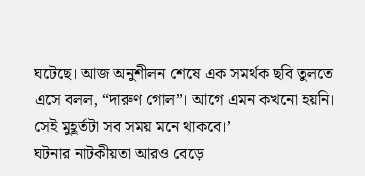ঘটেছে। আজ অনুশীলন শেষে এক সমর্থক ছবি তুলতে এসে বলল, “দারুণ গোল”। আগে এমন কখনো হয়নি। সেই মুহূর্তটা সব সময় মনে থাকবে।’
ঘটনার নাটকীয়তা আরও বেড়ে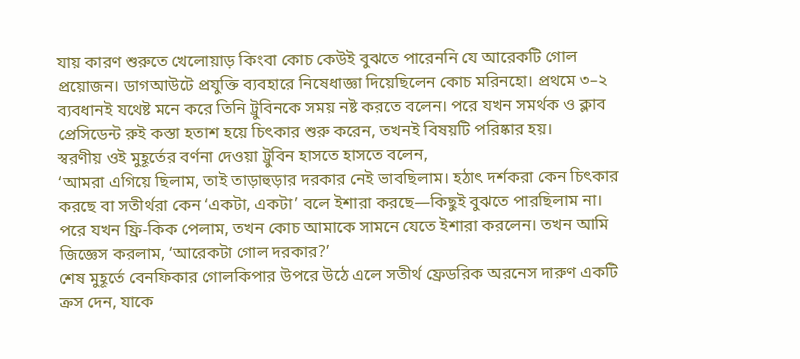যায় কারণ শুরুতে খেলোয়াড় কিংবা কোচ কেউই বুঝতে পারেননি যে আরেকটি গোল প্রয়োজন। ডাগআউটে প্রযুক্তি ব্যবহারে নিষেধাজ্ঞা দিয়েছিলেন কোচ মরিনহো। প্রথমে ৩–২ ব্যবধানই যথেষ্ট মনে করে তিনি ট্রুবিনকে সময় নষ্ট করতে বলেন। পরে যখন সমর্থক ও ক্লাব প্রেসিডেন্ট রুই কস্তা হতাশ হয়ে চিৎকার শুরু করেন, তখনই বিষয়টি পরিষ্কার হয়।
স্বরণীয় ওই মুহূর্তের বর্ণনা দেওয়া ট্রুবিন হাসতে হাসতে বলেন,
‘আমরা এগিয়ে ছিলাম, তাই তাড়াহুড়ার দরকার নেই ভাবছিলাম। হঠাৎ দর্শকরা কেন চিৎকার করছে বা সতীর্থরা কেন ‘একটা, একটা’ বলে ইশারা করছে—কিছুই বুঝতে পারছিলাম না। পরে যখন ফ্রি-কিক পেলাম, তখন কোচ আমাকে সামনে যেতে ইশারা করলেন। তখন আমি জিজ্ঞেস করলাম, ‘আরেকটা গোল দরকার?’
শেষ মুহূর্তে বেনফিকার গোলকিপার উপরে উঠে এলে সতীর্থ ফ্রেডরিক অরনেস দারুণ একটি ক্রস দেন, যাকে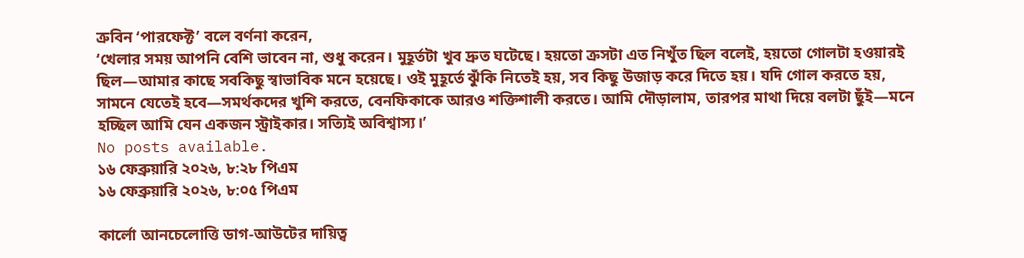ত্রুবিন ‘পারফেক্ট’ বলে বর্ণনা করেন,
‘খেলার সময় আপনি বেশি ভাবেন না, শুধু করেন। মুহূর্তটা খুব দ্রুত ঘটেছে। হয়তো ক্রসটা এত নিখুঁত ছিল বলেই, হয়তো গোলটা হওয়ারই ছিল—আমার কাছে সবকিছু স্বাভাবিক মনে হয়েছে। ওই মুহূর্তে ঝুঁকি নিতেই হয়, সব কিছু উজাড় করে দিতে হয়। যদি গোল করতে হয়, সামনে যেতেই হবে—সমর্থকদের খুশি করতে, বেনফিকাকে আরও শক্তিশালী করতে। আমি দৌড়ালাম, তারপর মাথা দিয়ে বলটা ছুঁই—মনে হচ্ছিল আমি যেন একজন স্ট্রাইকার। সত্যিই অবিশ্বাস্য।’
No posts available.
১৬ ফেব্রুয়ারি ২০২৬, ৮:২৮ পিএম
১৬ ফেব্রুয়ারি ২০২৬, ৮:০৫ পিএম

কার্লো আনচেলোত্তি ডাগ-আউটের দায়িত্ব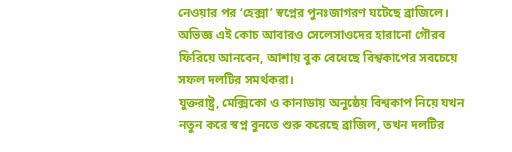নেওয়ার পর ‘হেক্সা’ স্বপ্নের পুনঃজাগরণ ঘটেছে ব্রাজিলে। অভিজ্ঞ এই কোচ আবারও সেলেসাওদের হারানো গৌরব ফিরিয়ে আনবেন, আশায় বুক বেধেছে বিশ্বকাপের সবচেয়ে সফল দলটির সমর্থকরা।
যুক্তরাষ্ট্র, মেক্সিকো ও কানাডায় অনুষ্ঠেয় বিশ্বকাপ নিয়ে যখন নতুন করে স্বপ্ন বুনতে শুরু করেছে ব্রাজিল, তখন দলটির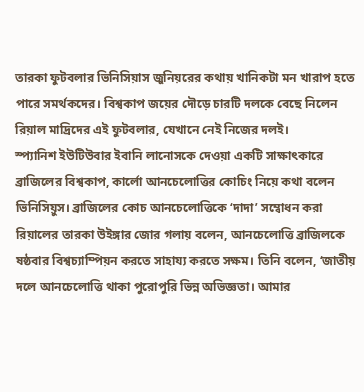তারকা ফুটবলার ভিনিসিয়াস জুনিয়রের কথায় খানিকটা মন খারাপ হতে পারে সমর্থকদের। বিশ্বকাপ জয়ের দৌড়ে চারটি দলকে বেছে নিলেন রিয়াল মাদ্রিদের এই ফুটবলার, যেখানে নেই নিজের দলই।
স্প্যানিশ ইউটিউবার ইবানি লানোসকে দেওয়া একটি সাক্ষাৎকারে ব্রাজিলের বিশ্বকাপ, কার্লো আনচেলোত্তির কোচিং নিয়ে কথা বলেন ভিনিসিয়ুস। ব্রাজিলের কোচ আনচেলোত্তিকে ‘দাদা’ সম্বোধন করা রিয়ালের তারকা উইঙ্গার জোর গলায় বলেন, আনচেলোত্তি ব্রাজিলকে ষষ্ঠবার বিশ্বচ্যাম্পিয়ন করতে সাহায্য করতে সক্ষম। তিনি বলেন, ‘জাতীয় দলে আনচেলোত্তি থাকা পুরোপুরি ভিন্ন অভিজ্ঞতা। আমার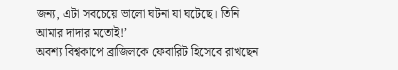জন্য, এটা সবচেয়ে ভালো ঘটনা যা ঘটেছে। তিনি আমার দাদার মতোই!’
অবশ্য বিশ্বকাপে ব্রাজিলকে ফেবারিট হিসেবে রাখছেন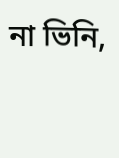না ভিনি,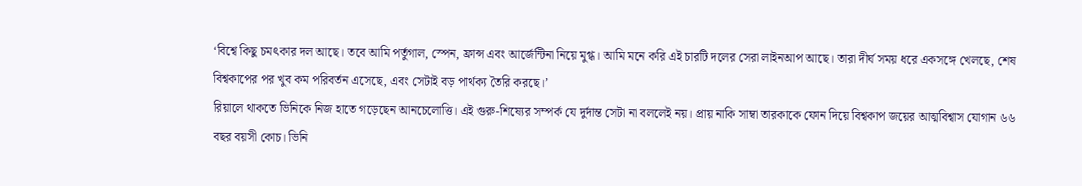‘বিশ্বে কিছু চমৎকার দল আছে। তবে আমি পর্তুগাল, স্পেন, ফ্রান্স এবং আর্জেন্টিনা নিয়ে মুগ্ধ। আমি মনে করি এই চারটি দলের সেরা লাইনআপ আছে। তারা দীর্ঘ সময় ধরে একসঙ্গে খেলছে, শেষ বিশ্বকাপের পর খুব কম পরিবর্তন এসেছে, এবং সেটাই বড় পার্থক্য তৈরি করছে।’
রিয়ালে থাকতে ভিনিকে নিজ হাতে গড়েছেন আনচেলোত্তি। এই গুরু-শিষ্যের সম্পর্ক যে দুর্দান্ত সেটা না বললেই নয়। প্রায় নাকি সাম্বা তারকাকে ফোন দিয়ে বিশ্বকাপ জয়ের আত্মবিশ্বাস যোগান ৬৬ বছর বয়সী কোচ। ভিনি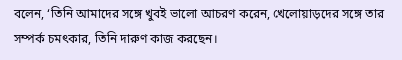বলেন, ‘তিনি আমাদের সঙ্গে খুবই ভালো আচরণ করেন, খেলোয়াড়দের সঙ্গে তার সম্পর্ক চমৎকার, তিনি দারুণ কাজ করছেন।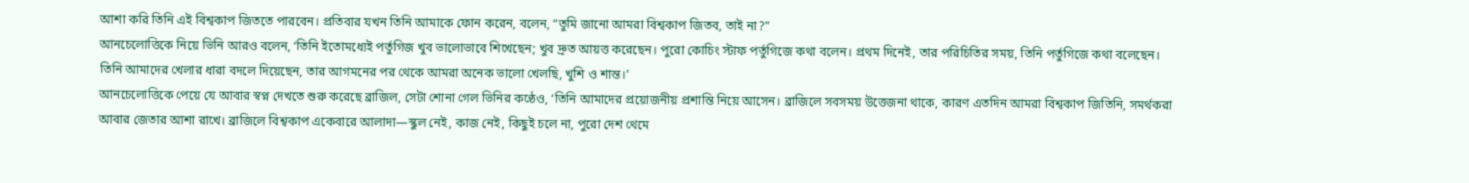আশা করি তিনি এই বিশ্বকাপ জিততে পারবেন। প্রতিবার যখন তিনি আমাকে ফোন করেন, বলেন, “তুমি জানো আমরা বিশ্বকাপ জিতব, তাই না?”
আনচেলোত্তিকে নিয়ে ভিনি আরও বলেন, ‘তিনি ইতোমধ্যেই পর্তুগিজ খুব ভালোভাবে শিখেছেন; খুব দ্রুত আয়ত্ত করেছেন। পুরো কোচিং স্টাফ পর্তুগিজে কথা বলেন। প্রথম দিনেই, তার পরিচিতির সময়, তিনি পর্তুগিজে কথা বলেছেন। তিনি আমাদের খেলার ধারা বদলে দিয়েছেন, তার আগমনের পর থেকে আমরা অনেক ভালো খেলছি, খুশি ও শান্ত।’
আনচেলোত্তিকে পেয়ে যে আবার স্বপ্ন দেখতে শুরু করেছে ব্রাজিল, সেটা শোনা গেল ভিনির কণ্ঠেও, ‘তিনি আমাদের প্রয়োজনীয় প্রশান্তি নিয়ে আসেন। ব্রাজিলে সবসময় উত্তেজনা থাকে, কারণ এতদিন আমরা বিশ্বকাপ জিতিনি, সমর্থকরা আবার জেতার আশা রাখে। ব্রাজিলে বিশ্বকাপ একেবারে আলাদা—স্কুল নেই, কাজ নেই, কিছুই চলে না, পুরো দেশ থেমে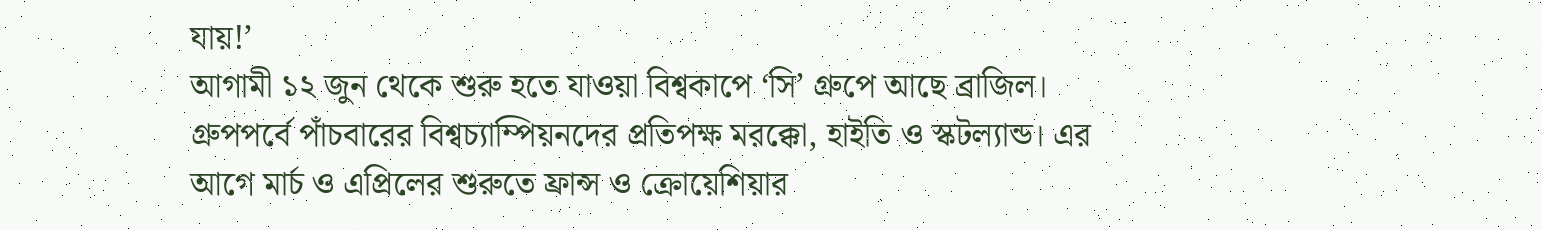যায়!’
আগামী ১২ জুন থেকে শুরু হতে যাওয়া বিশ্বকাপে ‘সি’ গ্রুপে আছে ব্রাজিল। গ্রুপপর্বে পাঁচবারের বিশ্বচ্যাম্পিয়নদের প্রতিপক্ষ মরক্কো, হাইতি ও স্কটল্যান্ড। এর আগে মার্চ ও এপ্রিলের শুরুতে ফ্রান্স ও ক্রোয়েশিয়ার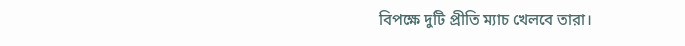বিপক্ষে দুটি প্রীতি ম্যাচ খেলবে তারা।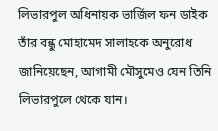লিভারপুল অধিনায়ক ভার্জিল ফন ডাইক তাঁর বন্ধু মোহামেদ সালাহকে অনুরোধ জানিয়েছেন, আগামী মৌসুমেও যেন তিনি লিভারপুলে থেকে যান।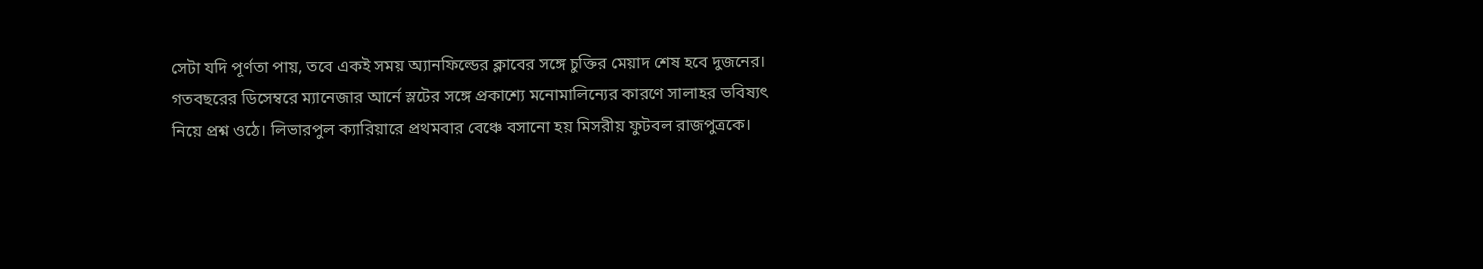সেটা যদি পূর্ণতা পায়, তবে একই সময় অ্যানফিল্ডের ক্লাবের সঙ্গে চুক্তির মেয়াদ শেষ হবে দুজনের।
গতবছরের ডিসেম্বরে ম্যানেজার আর্নে স্লটের সঙ্গে প্রকাশ্যে মনোমালিন্যের কারণে সালাহর ভবিষ্যৎ নিয়ে প্রশ্ন ওঠে। লিভারপুল ক্যারিয়ারে প্রথমবার বেঞ্চে বসানো হয় মিসরীয় ফুটবল রাজপুত্রকে।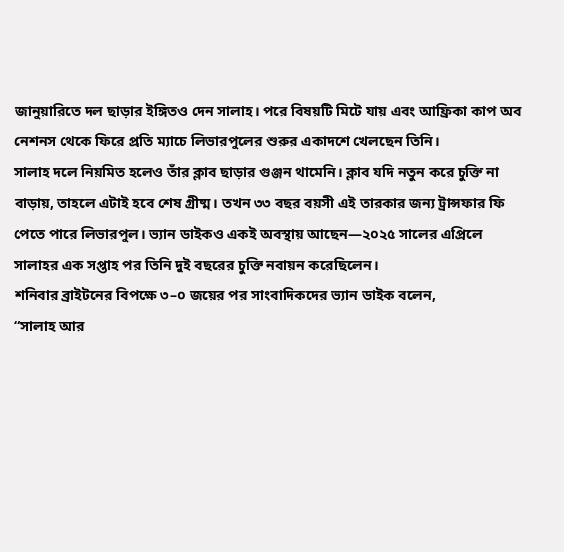জানুয়ারিতে দল ছাড়ার ইঙ্গিতও দেন সালাহ। পরে বিষয়টি মিটে যায় এবং আফ্রিকা কাপ অব নেশনস থেকে ফিরে প্রতি ম্যাচে লিভারপুলের শুরুর একাদশে খেলছেন তিনি।
সালাহ দলে নিয়মিত হলেও তাঁর ক্লাব ছাড়ার গুঞ্জন থামেনি। ক্লাব যদি নতুন করে চুক্তি না বাড়ায়, তাহলে এটাই হবে শেষ গ্রীষ্ম। তখন ৩৩ বছর বয়সী এই তারকার জন্য ট্রান্সফার ফি পেতে পারে লিভারপুল। ভ্যান ডাইকও একই অবস্থায় আছেন—২০২৫ সালের এপ্রিলে সালাহর এক সপ্তাহ পর তিনি দুই বছরের চুক্তি নবায়ন করেছিলেন।
শনিবার ব্রাইটনের বিপক্ষে ৩–০ জয়ের পর সাংবাদিকদের ভ্যান ডাইক বলেন,
“সালাহ আর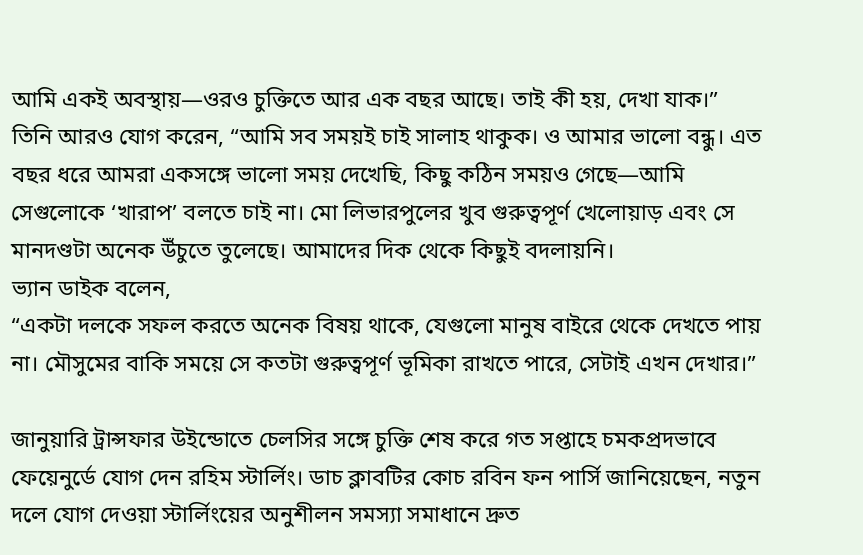আমি একই অবস্থায়—ওরও চুক্তিতে আর এক বছর আছে। তাই কী হয়, দেখা যাক।”
তিনি আরও যোগ করেন, “আমি সব সময়ই চাই সালাহ থাকুক। ও আমার ভালো বন্ধু। এত বছর ধরে আমরা একসঙ্গে ভালো সময় দেখেছি, কিছু কঠিন সময়ও গেছে—আমি সেগুলোকে ‘খারাপ’ বলতে চাই না। মো লিভারপুলের খুব গুরুত্বপূর্ণ খেলোয়াড় এবং সে মানদণ্ডটা অনেক উঁচুতে তুলেছে। আমাদের দিক থেকে কিছুই বদলায়নি।
ভ্যান ডাইক বলেন,
“একটা দলকে সফল করতে অনেক বিষয় থাকে, যেগুলো মানুষ বাইরে থেকে দেখতে পায় না। মৌসুমের বাকি সময়ে সে কতটা গুরুত্বপূর্ণ ভূমিকা রাখতে পারে, সেটাই এখন দেখার।”

জানুয়ারি ট্রান্সফার উইন্ডোতে চেলসির সঙ্গে চুক্তি শেষ করে গত সপ্তাহে চমকপ্রদভাবে ফেয়েনুর্ডে যোগ দেন রহিম স্টার্লিং। ডাচ ক্লাবটির কোচ রবিন ফন পার্সি জানিয়েছেন, নতুন দলে যোগ দেওয়া স্টার্লিংয়ের অনুশীলন সমস্যা সমাধানে দ্রুত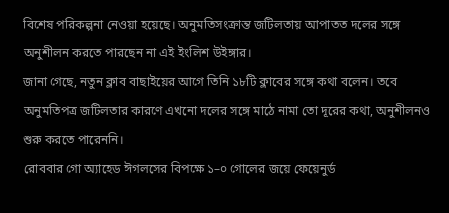বিশেষ পরিকল্পনা নেওয়া হয়েছে। অনুমতিসংক্রান্ত জটিলতায় আপাতত দলের সঙ্গে অনুশীলন করতে পারছেন না এই ইংলিশ উইঙ্গার।
জানা গেছে, নতুন ক্লাব বাছাইয়ের আগে তিনি ১৮টি ক্লাবের সঙ্গে কথা বলেন। তবে অনুমতিপত্র জটিলতার কারণে এখনো দলের সঙ্গে মাঠে নামা তো দূরের কথা, অনুশীলনও শুরু করতে পারেননি।
রোববার গো অ্যাহেড ঈগলসের বিপক্ষে ১–০ গোলের জয়ে ফেয়েনুর্ড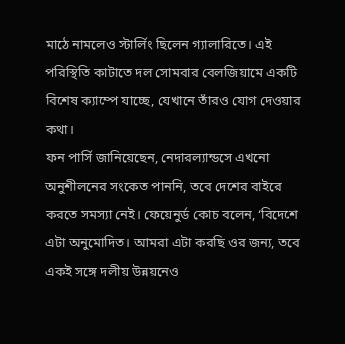মাঠে নামলেও স্টার্লিং ছিলেন গ্যালারিতে। এই পরিস্থিতি কাটাতে দল সোমবার বেলজিয়ামে একটি বিশেষ ক্যাম্পে যাচ্ছে, যেখানে তাঁরও যোগ দেওয়ার কথা।
ফন পার্সি জানিয়েছেন, নেদারল্যান্ডসে এখনো অনুশীলনের সংকেত পাননি, তবে দেশের বাইরে করতে সমস্যা নেই। ফেয়েনুর্ড কোচ বলেন, ‘বিদেশে এটা অনুমোদিত। আমরা এটা করছি ওর জন্য, তবে একই সঙ্গে দলীয় উন্নয়নেও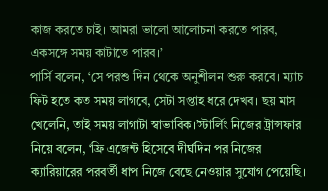কাজ করতে চাই। আমরা ভালো আলোচনা করতে পারব, একসঙ্গে সময় কাটাতে পারব।’
পার্সি বলেন, ‘সে পরশু দিন থেকে অনুশীলন শুরু করবে। ম্যাচ ফিট হতে কত সময় লাগবে, সেটা সপ্তাহ ধরে দেখব। ছয় মাস খেলেনি, তাই সময় লাগাটা স্বাভাবিক।’স্টার্লিং নিজের ট্রান্সফার নিয়ে বলেন, ‘ফ্রি এজেন্ট হিসেবে দীর্ঘদিন পর নিজের ক্যারিয়ারের পরবর্তী ধাপ নিজে বেছে নেওয়ার সুযোগ পেয়েছি।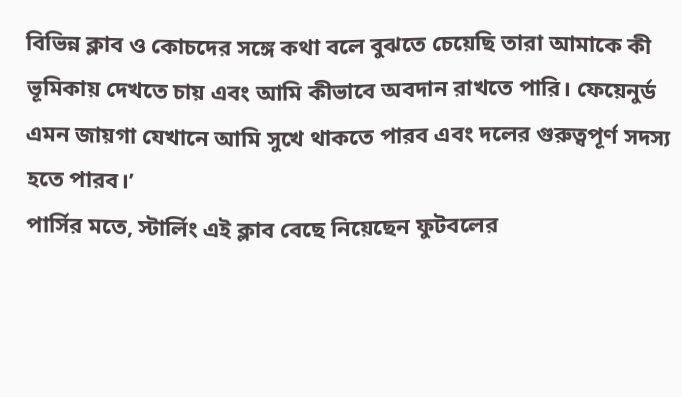বিভিন্ন ক্লাব ও কোচদের সঙ্গে কথা বলে বুঝতে চেয়েছি তারা আমাকে কী ভূমিকায় দেখতে চায় এবং আমি কীভাবে অবদান রাখতে পারি। ফেয়েনুর্ড এমন জায়গা যেখানে আমি সুখে থাকতে পারব এবং দলের গুরুত্বপূর্ণ সদস্য হতে পারব।’
পার্সির মতে, স্টার্লিং এই ক্লাব বেছে নিয়েছেন ফুটবলের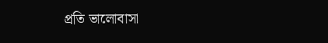প্রতি ভালোবাসা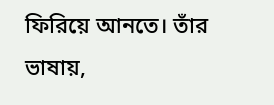ফিরিয়ে আনতে। তাঁর ভাষায়,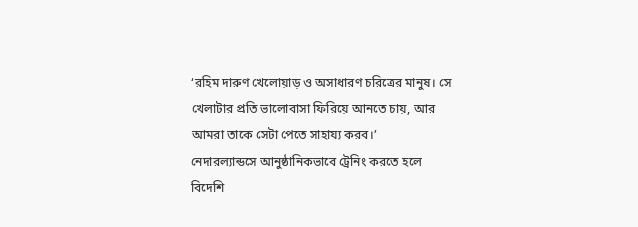‘রহিম দারুণ খেলোয়াড় ও অসাধারণ চরিত্রের মানুষ। সে খেলাটার প্রতি ভালোবাসা ফিরিয়ে আনতে চায়, আর আমরা তাকে সেটা পেতে সাহায্য করব।’
নেদারল্যান্ডসে আনুষ্ঠানিকভাবে ট্রেনিং করতে হলে বিদেশি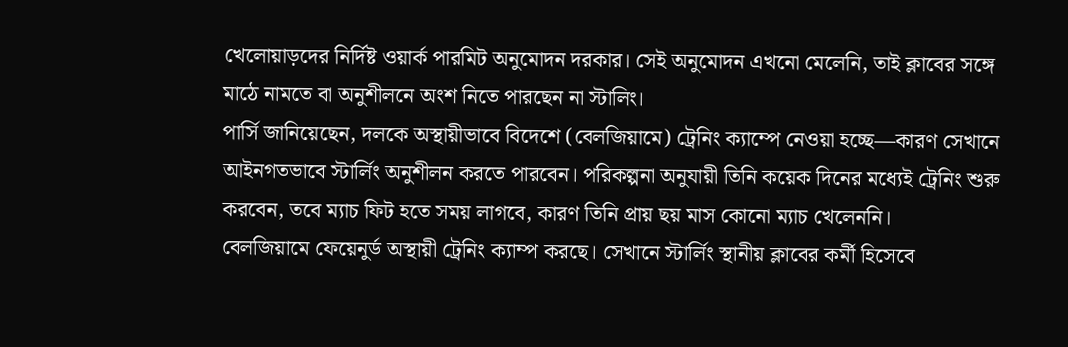খেলোয়াড়দের নির্দিষ্ট ওয়ার্ক পারমিট অনুমোদন দরকার। সেই অনুমোদন এখনো মেলেনি, তাই ক্লাবের সঙ্গে মাঠে নামতে বা অনুশীলনে অংশ নিতে পারছেন না স্টালিং।
পার্সি জানিয়েছেন, দলকে অস্থায়ীভাবে বিদেশে (বেলজিয়ামে) ট্রেনিং ক্যাম্পে নেওয়া হচ্ছে—কারণ সেখানে আইনগতভাবে স্টার্লিং অনুশীলন করতে পারবেন। পরিকল্পনা অনুযায়ী তিনি কয়েক দিনের মধ্যেই ট্রেনিং শুরু করবেন, তবে ম্যাচ ফিট হতে সময় লাগবে, কারণ তিনি প্রায় ছয় মাস কোনো ম্যাচ খেলেননি।
বেলজিয়ামে ফেয়েনুর্ড অস্থায়ী ট্রেনিং ক্যাম্প করছে। সেখানে স্টার্লিং স্থানীয় ক্লাবের কর্মী হিসেবে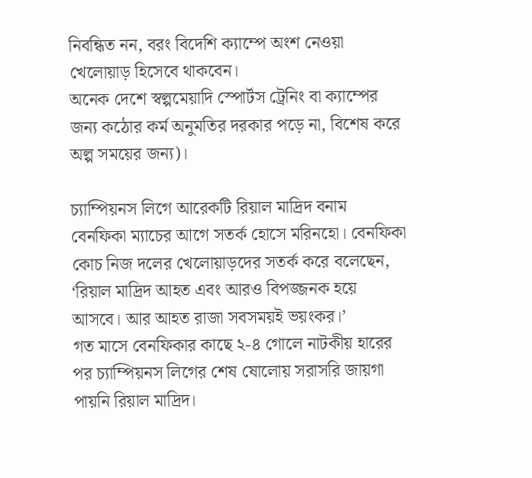নিবন্ধিত নন, বরং বিদেশি ক্যাম্পে অংশ নেওয়া খেলোয়াড় হিসেবে থাকবেন।
অনেক দেশে স্বল্পমেয়াদি স্পোর্টস ট্রেনিং বা ক্যাম্পের জন্য কঠোর কর্ম অনুমতির দরকার পড়ে না, বিশেষ করে অল্প সময়ের জন্য)।

চ্যাম্পিয়নস লিগে আরেকটি রিয়াল মাদ্রিদ বনাম বেনফিকা ম্যাচের আগে সতর্ক হোসে মরিনহো। বেনফিকা কোচ নিজ দলের খেলোয়াড়দের সতর্ক করে বলেছেন,
‘রিয়াল মাদ্রিদ আহত এবং আরও বিপজ্জনক হয়ে আসবে। আর আহত রাজা সবসময়ই ভয়ংকর।’
গত মাসে বেনফিকার কাছে ২-৪ গোলে নাটকীয় হারের পর চ্যাম্পিয়নস লিগের শেষ ষোলোয় সরাসরি জায়গা পায়নি রিয়াল মাদ্রিদ।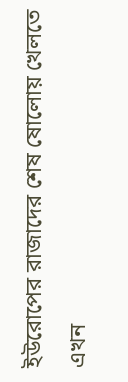ইউরোপের রাজাদের শেষ ষোলোয় খেলতে এখন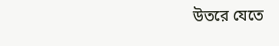উতরে যেতে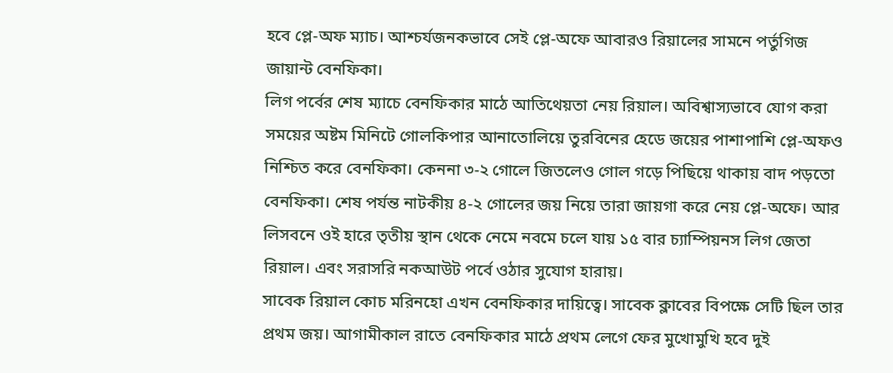হবে প্লে-অফ ম্যাচ। আশ্চর্যজনকভাবে সেই প্লে-অফে আবারও রিয়ালের সামনে পর্তুগিজ জায়ান্ট বেনফিকা।
লিগ পর্বের শেষ ম্যাচে বেনফিকার মাঠে আতিথেয়তা নেয় রিয়াল। অবিশ্বাস্যভাবে যোগ করা সময়ের অষ্টম মিনিটে গোলকিপার আনাতোলিয়ে তুরবিনের হেডে জয়ের পাশাপাশি প্লে-অফও নিশ্চিত করে বেনফিকা। কেননা ৩-২ গোলে জিতলেও গোল গড়ে পিছিয়ে থাকায় বাদ পড়তো বেনফিকা। শেষ পর্যন্ত নাটকীয় ৪-২ গোলের জয় নিয়ে তারা জায়গা করে নেয় প্লে-অফে। আর লিসবনে ওই হারে তৃতীয় স্থান থেকে নেমে নবমে চলে যায় ১৫ বার চ্যাম্পিয়নস লিগ জেতা রিয়াল। এবং সরাসরি নকআউট পর্বে ওঠার সুযোগ হারায়।
সাবেক রিয়াল কোচ মরিনহো এখন বেনফিকার দায়িত্বে। সাবেক ক্লাবের বিপক্ষে সেটি ছিল তার প্রথম জয়। আগামীকাল রাতে বেনফিকার মাঠে প্রথম লেগে ফের মুখোমুখি হবে দুই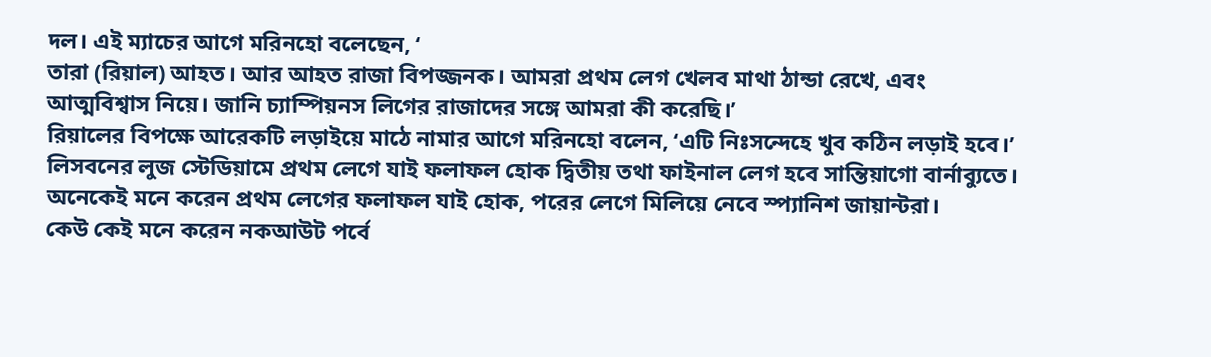দল। এই ম্যাচের আগে মরিনহো বলেছেন, ‘
তারা (রিয়াল) আহত। আর আহত রাজা বিপজ্জনক। আমরা প্রথম লেগ খেলব মাথা ঠান্ডা রেখে, এবং আত্মবিশ্বাস নিয়ে। জানি চ্যাম্পিয়নস লিগের রাজাদের সঙ্গে আমরা কী করেছি।’
রিয়ালের বিপক্ষে আরেকটি লড়াইয়ে মাঠে নামার আগে মরিনহো বলেন, ‘এটি নিঃসন্দেহে খুব কঠিন লড়াই হবে।’ লিসবনের লুজ স্টেডিয়ামে প্রথম লেগে যাই ফলাফল হোক দ্বিতীয় তথা ফাইনাল লেগ হবে সান্তিয়াগো বার্নাব্যুতে। অনেকেই মনে করেন প্রথম লেগের ফলাফল যাই হোক, পরের লেগে মিলিয়ে নেবে স্প্যানিশ জায়ান্টরা।
কেউ কেই মনে করেন নকআউট পর্বে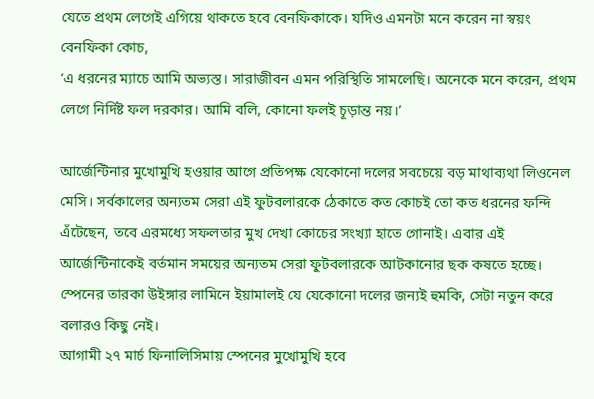যেতে প্রথম লেগেই এগিয়ে থাকতে হবে বেনফিকাকে। যদিও এমনটা মনে করেন না স্বয়ং বেনফিকা কোচ,
‘এ ধরনের ম্যাচে আমি অভ্যস্ত। সারাজীবন এমন পরিস্থিতি সামলেছি। অনেকে মনে করেন, প্রথম লেগে নির্দিষ্ট ফল দরকার। আমি বলি, কোনো ফলই চূড়ান্ত নয়।’

আর্জেন্টিনার মুখোমুখি হওয়ার আগে প্রতিপক্ষ যেকোনো দলের সবচেয়ে বড় মাথাব্যথা লিওনেল মেসি। সর্বকালের অন্যতম সেরা এই ফুটবলারকে ঠেকাতে কত কোচই তো কত ধরনের ফন্দি এঁটেছেন, তবে এরমধ্যে সফলতার মুখ দেখা কোচের সংখ্যা হাতে গোনাই। এবার এই আর্জেন্টিনাকেই বর্তমান সময়ের অন্যতম সেরা ফুটবলারকে আটকানোর ছক কষতে হচ্ছে। স্পেনের তারকা উইঙ্গার লামিনে ইয়ামালই যে যেকোনো দলের জন্যই হুমকি, সেটা নতুন করে বলারও কিছু নেই।
আগামী ২৭ মার্চ ফিনালিসিমায় স্পেনের মুখোমুখি হবে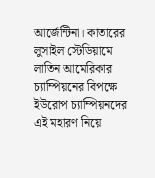আর্জেন্টিনা। কাতারের লুসাইল স্টেডিয়ামে লাতিন আমেরিকার চ্যাম্পিয়নের বিপক্ষে ইউরোপ চ্যাম্পিয়নদের এই মহারণ নিয়ে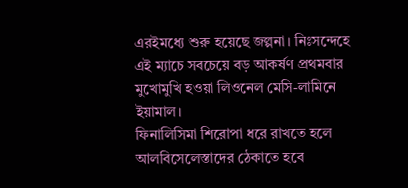এরইমধ্যে শুরু হয়েছে জল্পনা। নিঃসন্দেহে এই ম্যাচে সবচেয়ে বড় আকর্ষণ প্রথমবার মুখোমুখি হওয়া লিওনেল মেসি-লামিনে ইয়ামাল।
ফিনালিসিমা শিরোপা ধরে রাখতে হলে আলবিসেলেস্তাদের ঠেকাতে হবে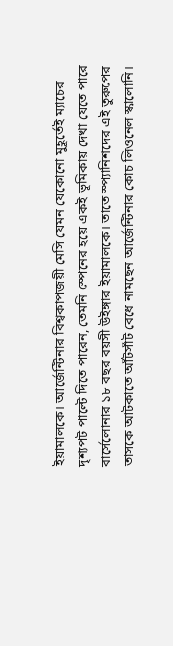ইয়ামালকে। আর্জেন্টিনার বিশ্বকাপজয়ী মেসি যেমন যেকোনো মুহূর্তেই ম্যাচের দৃশ্যপট পাল্টে দিতে পারেন, তেমনি স্পেনের হয়ে একই ভূমিকায় দেখা যেতে পারে বার্সেলোনার ১৮ বছর বয়সী উইঙ্গার ইয়ামালকে। তাতে স্প্যানিশদের এই তুরুপের তাসকে আটকাতে আঁটসাঁট বেধে নামছেন আর্জেন্টিনার কোচ লিওনেল স্কালোনি।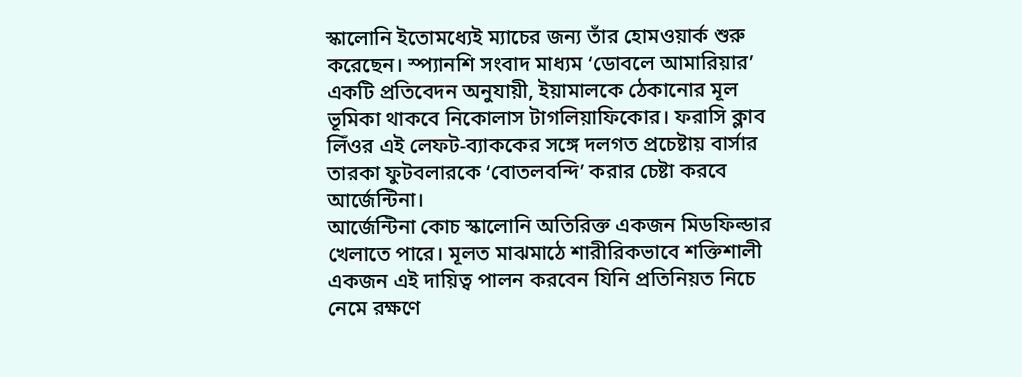স্কালোনি ইতোমধ্যেই ম্যাচের জন্য তাঁর হোমওয়ার্ক শুরু করেছেন। স্প্যানশি সংবাদ মাধ্যম ‘ডোবলে আমারিয়ার’ একটি প্রতিবেদন অনুযায়ী, ইয়ামালকে ঠেকানোর মূল ভূমিকা থাকবে নিকোলাস টাগলিয়াফিকোর। ফরাসি ক্লাব লিঁওর এই লেফট-ব্যাককের সঙ্গে দলগত প্রচেষ্টায় বার্সার তারকা ফুটবলারকে ‘বোতলবন্দি’ করার চেষ্টা করবে আর্জেন্টিনা।
আর্জেন্টিনা কোচ স্কালোনি অতিরিক্ত একজন মিডফিল্ডার খেলাতে পারে। মূলত মাঝমাঠে শারীরিকভাবে শক্তিশালী একজন এই দায়িত্ব পালন করবেন যিনি প্রতিনিয়ত নিচে নেমে রক্ষণে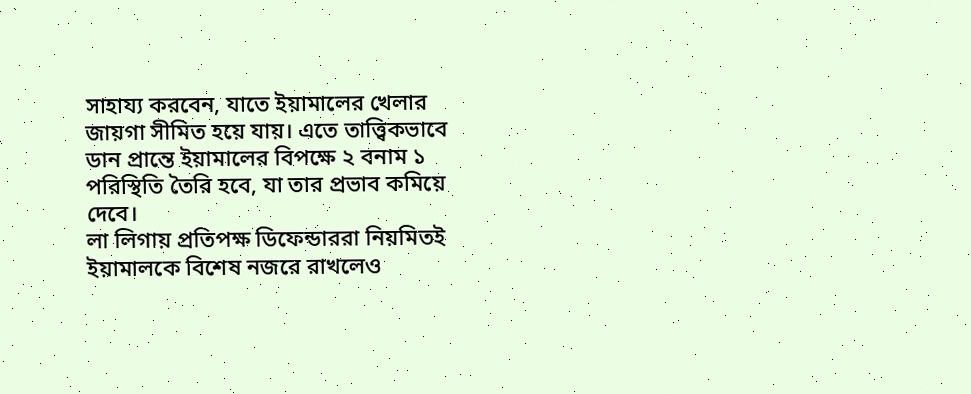সাহায্য করবেন, যাতে ইয়ামালের খেলার জায়গা সীমিত হয়ে যায়। এতে তাত্ত্বিকভাবে ডান প্রান্তে ইয়ামালের বিপক্ষে ২ বনাম ১ পরিস্থিতি তৈরি হবে, যা তার প্রভাব কমিয়ে দেবে।
লা লিগায় প্রতিপক্ষ ডিফেন্ডাররা নিয়মিতই ইয়ামালকে বিশেষ নজরে রাখলেও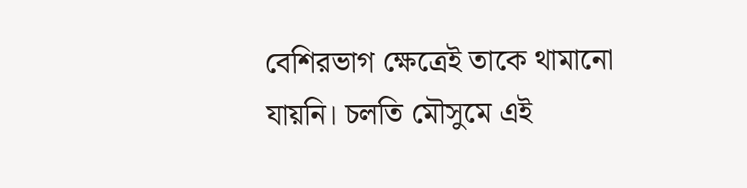বেশিরভাগ ক্ষেত্রেই তাকে থামানো যায়নি। চলতি মৌসুমে এই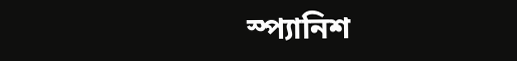স্প্যানিশ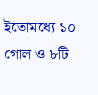ইতোমধ্যে ১০ গোল ও ৮টি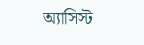অ্যাসিস্ট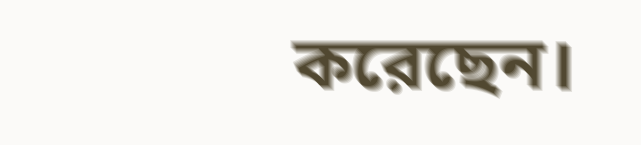করেছেন।